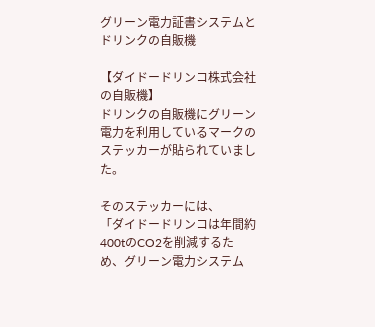グリーン電力証書システムとドリンクの自販機

【ダイドードリンコ株式会社の自販機】
ドリンクの自販機にグリーン電力を利用しているマークのステッカーが貼られていました。

そのステッカーには、
「ダイドードリンコは年間約400tのCO2を削減するため、グリーン電力システム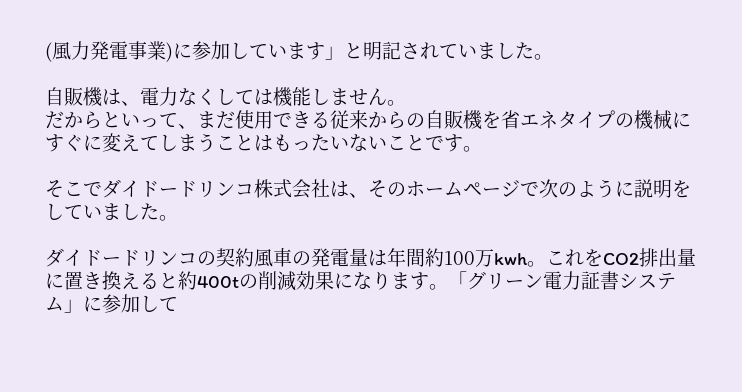(風力発電事業)に参加しています」と明記されていました。

自販機は、電力なくしては機能しません。
だからといって、まだ使用できる従来からの自販機を省エネタイプの機械にすぐに変えてしまうことはもったいないことです。

そこでダイドードリンコ株式会社は、そのホームページで次のように説明をしていました。

ダイドードリンコの契約風車の発電量は年間約100万kwh。これをCO2排出量に置き換えると約400tの削減効果になります。「グリーン電力証書システム」に参加して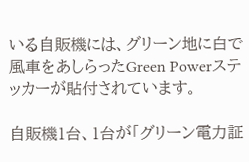いる自販機には、グリーン地に白で風車をあしらったGreen Powerステッカーが貼付されています。

自販機1台、1台が「グリーン電力証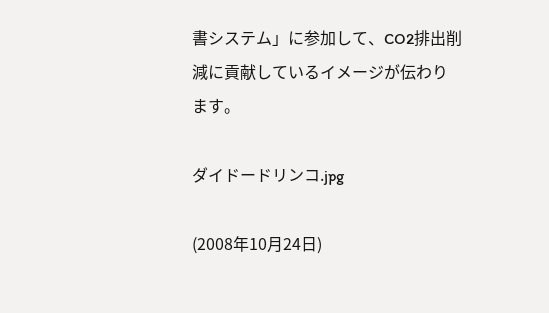書システム」に参加して、CO2排出削減に貢献しているイメージが伝わります。

ダイドードリンコ.jpg

(2008年10月24日)